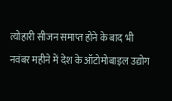त्योहारी सीजन समाप्त होने के बाद भी नवंबर महीने में देश के ऑटोमोबाइल उद्योग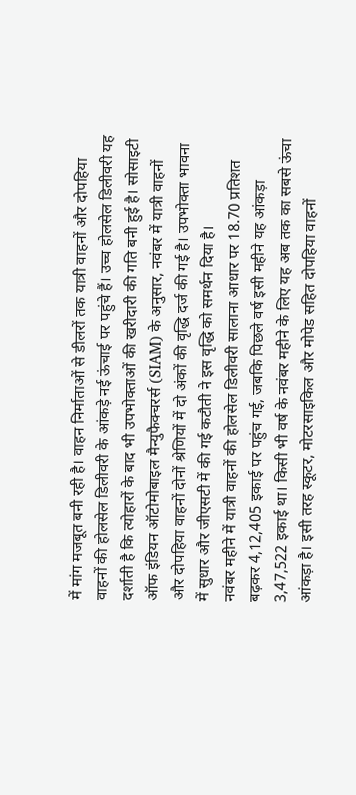में मांग मजबूत बनी रही है। वाहन निर्माताओं से डीलरों तक यात्री वाहनों और दोपहिया वाहनों की होलसेल डिलीवरी के आंकड़े नई ऊंचाई पर पहुंचे हैं। उच्च होलसेल डिलीवरी यह दर्शाती है कि त्योहारों के बाद भी उपभोक्ताओं की खरीदारी की गति बनी हुई है। सोसाइटी ऑफ इंडियन ऑटोमोबाइल मैन्युफैक्चरर्स (SIAM) के अनुसार, नवंबर में यात्री वाहनों और दोपहिया वाहनों दोनों श्रेणियों में दो अंकों की वृद्धि दर्ज की गई है। उपभोक्ता भावना में सुधार और जीएसटी में की गई कटौती ने इस वृद्धि को समर्थन दिया है।
नवंबर महीने में यात्री वाहनों की होलसेल डिलीवरी सालाना आधार पर 18.70 प्रतिशत बढ़कर 4,12,405 इकाई पर पहुंच गई, जबकि पिछले वर्ष इसी महीने यह आंकड़ा 3,47,522 इकाई था। किसी भी वर्ष के नवंबर महीने के लिए यह अब तक का सबसे ऊंचा आंकड़ा है। इसी तरह स्कूटर, मोटरसाइकिल और मोपेड सहित दोपहिया वाहनों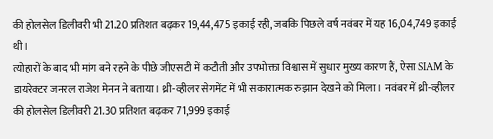की होलसेल डिलीवरी भी 21.20 प्रतिशत बढ़कर 19,44,475 इकाई रही, जबकि पिछले वर्ष नवंबर में यह 16,04,749 इकाई थी।
त्योहारों के बाद भी मांग बने रहने के पीछे जीएसटी में कटौती और उपभोक्ता विश्वास में सुधार मुख्य कारण हैं, ऐसा SIAM के डायरेक्टर जनरल राजेश मेनन ने बताया। थ्री-व्हीलर सेगमेंट में भी सकारात्मक रुझान देखने को मिला। नवंबर में थ्री-व्हीलर की होलसेल डिलीवरी 21.30 प्रतिशत बढ़कर 71,999 इकाई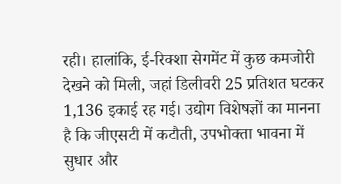रही। हालांकि, ई-रिक्शा सेगमेंट में कुछ कमजोरी देखने को मिली, जहां डिलीवरी 25 प्रतिशत घटकर 1,136 इकाई रह गई। उद्योग विशेषज्ञों का मानना है कि जीएसटी में कटौती, उपभोक्ता भावना में सुधार और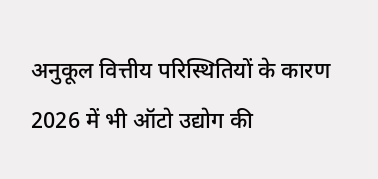अनुकूल वित्तीय परिस्थितियों के कारण 2026 में भी ऑटो उद्योग की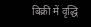बिक्री में वृद्धि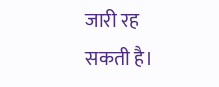जारी रह सकती है।